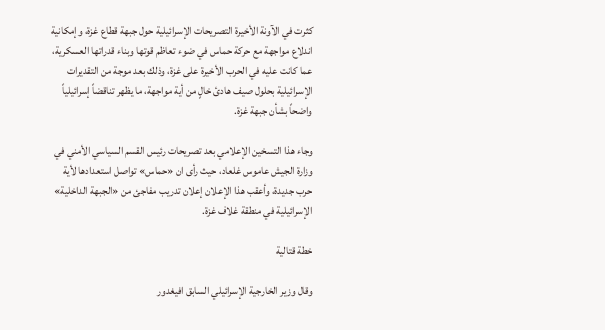كثرت في الآونة الأخيرة التصريحات الإسرائيلية حول جبهة قطاع غزة، وإمكانية اندلاع مواجهة مع حركة حماس في ضوء تعاظم قوتها وبناء قدراتها العسكرية، عما كانت عليه في الحرب الأخيرة على غزة، وذلك بعد موجة من التقديرات الإسرائيلية بحلول صيف هادئ خالٍ من أية مواجهة، ما يظهر تناقضاً إسرائيلياً واضحاً بشأن جبهة غزة.

وجاء هذا التسخين الإعلامي بعد تصريحات رئيس القسم السياسي الأمني في وزارة الجيش عاموس غلعاد، حيث رأى ان «حماس» تواصل استعدادها لأية حرب جديدة، وأعقب هذا الإعلان إعلان تدريب مفاجئ من «الجبهة الداخلية» الإسرائيلية في منطقة غلاف غزة.

خطة قتالية

وقال وزير الخارجية الإسرائيلي السابق افيغدور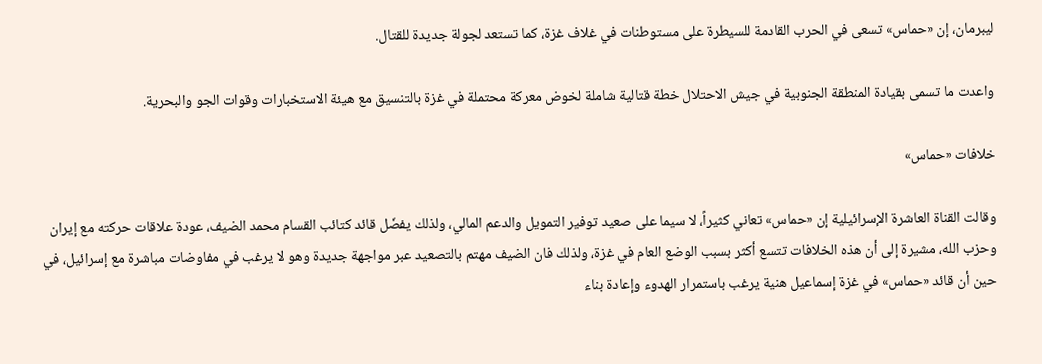ليبرمان، إن «حماس» تسعى في الحرب القادمة للسيطرة على مستوطنات في غلاف غزة، كما تستعد لجولة جديدة للقتال.

واعدت ما تسمى بقيادة المنطقة الجنوبية في جيش الاحتلال خطة قتالية شاملة لخوض معركة محتملة في غزة بالتنسيق مع هيئة الاستخبارات وقوات الجو والبحرية.

خلافات «حماس»

وقالت القناة العاشرة الإسرائيلية إن «حماس» تعاني كثيراً، لا سيما على صعيد توفير التمويل والدعم المالي، ولذلك يفضّل قائد كتائب القسام محمد الضيف، عودة علاقات حركته مع إيران وحزب الله، مشيرة إلى أن هذه الخلافات تتسع أكثر بسبب الوضع العام في غزة، ولذلك فان الضيف مهتم بالتصعيد عبر مواجهة جديدة وهو لا يرغب في مفاوضات مباشرة مع إسرائيل، في حين أن قائد «حماس» في غزة إسماعيل هنية يرغب باستمرار الهدوء وإعادة بناء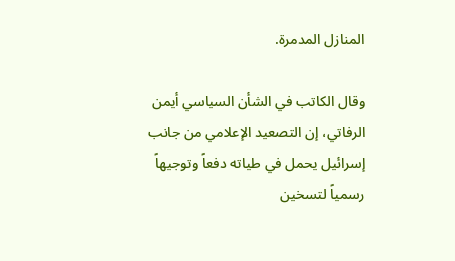المنازل المدمرة.

وقال الكاتب في الشأن السياسي أيمن الرفاتي، إن التصعيد الإعلامي من جانب إسرائيل يحمل في طياته دفعاً وتوجيهاً رسمياً لتسخين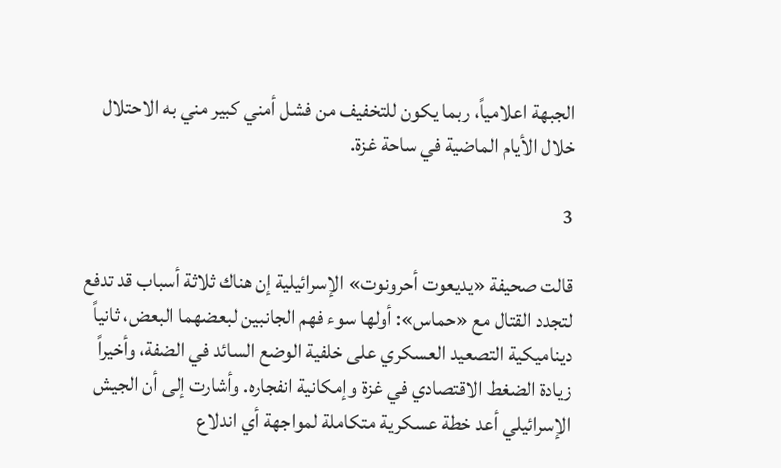الجبهة اعلامياً، ربما يكون للتخفيف من فشل أمني كبير مني به الاحتلال خلال الأيام الماضية في ساحة غزة.

3

قالت صحيفة «يديعوت أحرونوت» الإسرائيلية إن هناك ثلاثة أسباب قد تدفع لتجدد القتال مع «حماس»: أولها سوء فهم الجانبين لبعضهما البعض، ثانياً ديناميكية التصعيد العسكري على خلفية الوضع السائد في الضفة، وأخيراً زيادة الضغط الاقتصادي في غزة وإمكانية انفجاره. وأشارت إلى أن الجيش الإسرائيلي أعد خطة عسكرية متكاملة لمواجهة أي اندلاع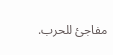مفاجئ للحرب.